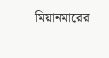মিয়ানমারের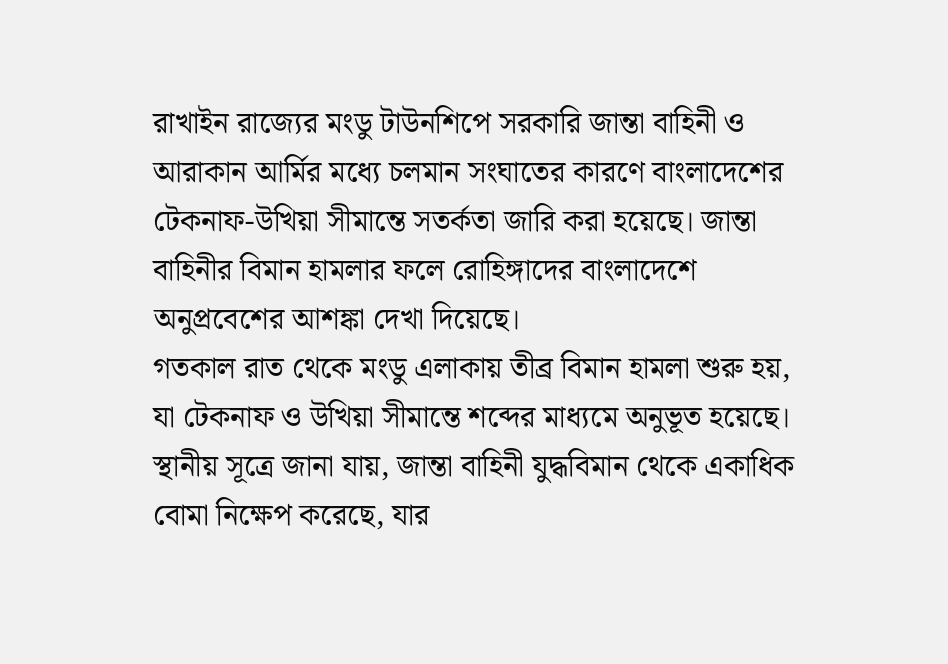রাখাইন রাজ্যের মংডু টাউনশিপে সরকারি জান্তা বাহিনী ও আরাকান আর্মির মধ্যে চলমান সংঘাতের কারণে বাংলাদেশের টেকনাফ-উখিয়া সীমান্তে সতর্কতা জারি করা হয়েছে। জান্তা বাহিনীর বিমান হামলার ফলে রোহিঙ্গাদের বাংলাদেশে অনুপ্রবেশের আশঙ্কা দেখা দিয়েছে।
গতকাল রাত থেকে মংডু এলাকায় তীব্র বিমান হামলা শুরু হয়, যা টেকনাফ ও উখিয়া সীমান্তে শব্দের মাধ্যমে অনুভূত হয়েছে। স্থানীয় সূত্রে জানা যায়, জান্তা বাহিনী যুদ্ধবিমান থেকে একাধিক বোমা নিক্ষেপ করেছে, যার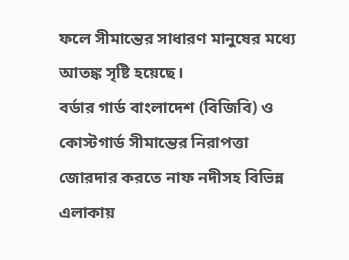ফলে সীমান্তের সাধারণ মানুষের মধ্যে আতঙ্ক সৃষ্টি হয়েছে।
বর্ডার গার্ড বাংলাদেশ (বিজিবি) ও কোস্টগার্ড সীমান্তের নিরাপত্তা জোরদার করতে নাফ নদীসহ বিভিন্ন এলাকায়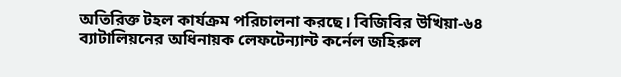অতিরিক্ত টহল কার্যক্রম পরিচালনা করছে। বিজিবির উখিয়া-৬৪ ব্যাটালিয়নের অধিনায়ক লেফটেন্যান্ট কর্নেল জহিরুল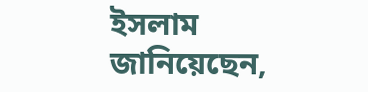ইসলাম জানিয়েছেন,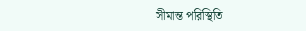সীমান্ত পরিস্থিতি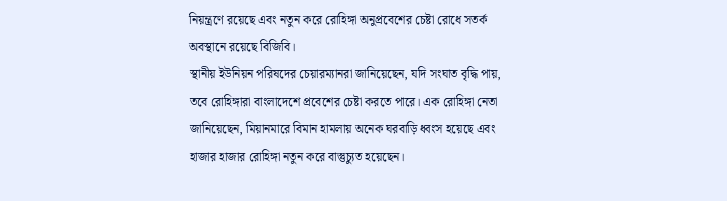নিয়ন্ত্রণে রয়েছে এবং নতুন করে রোহিঙ্গা অনুপ্রবেশের চেষ্টা রোধে সতর্ক অবস্থানে রয়েছে বিজিবি।
স্থানীয় ইউনিয়ন পরিষদের চেয়ারম্যানরা জানিয়েছেন, যদি সংঘাত বৃদ্ধি পায়, তবে রোহিঙ্গারা বাংলাদেশে প্রবেশের চেষ্টা করতে পারে। এক রোহিঙ্গা নেতা জানিয়েছেন, মিয়ানমারে বিমান হামলায় অনেক ঘরবাড়ি ধ্বংস হয়েছে এবং হাজার হাজার রোহিঙ্গা নতুন করে বাস্তুচ্যুত হয়েছেন।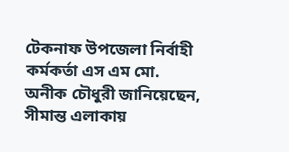টেকনাফ উপজেলা নির্বাহী কর্মকর্তা এস এম মো. অনীক চৌধুরী জানিয়েছেন, সীমান্ত এলাকায়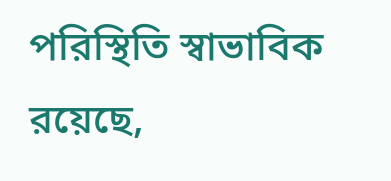পরিস্থিতি স্বাভাবিক রয়েছে,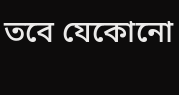তবে যেকোনো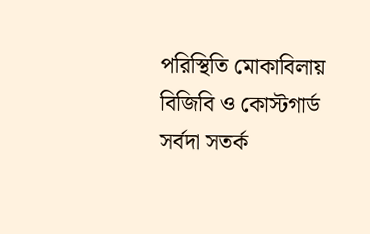পরিস্থিতি মোকাবিলায় বিজিবি ও কোস্টগার্ড সর্বদা সতর্ক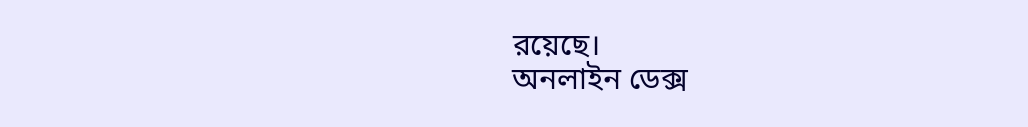রয়েছে।
অনলাইন ডেক্স